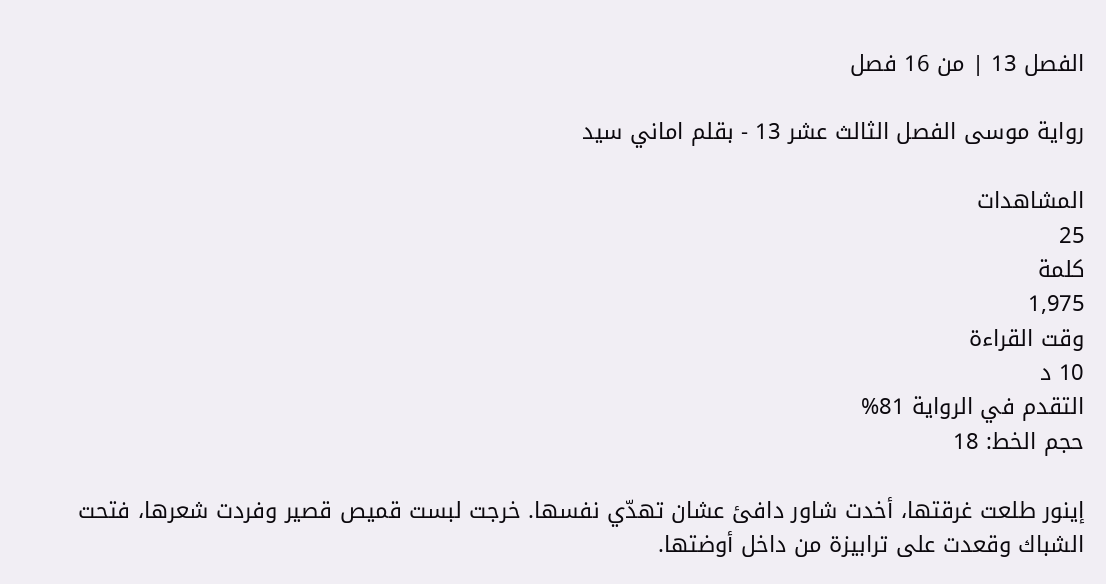الفصل 13 | من 16 فصل

رواية موسى الفصل الثالث عشر 13 - بقلم اماني سيد

المشاهدات
25
كلمة
1,975
وقت القراءة
10 د
التقدم في الرواية 81%
حجم الخط: 18

إينور طلعت غرقتها، أخدت شاور دافئ عشان تهدّي نفسها. خرجت لبست قميص قصير وفردت شعرها، فتحت الشباك وقعدت على ترابيزة من داخل أوضتها.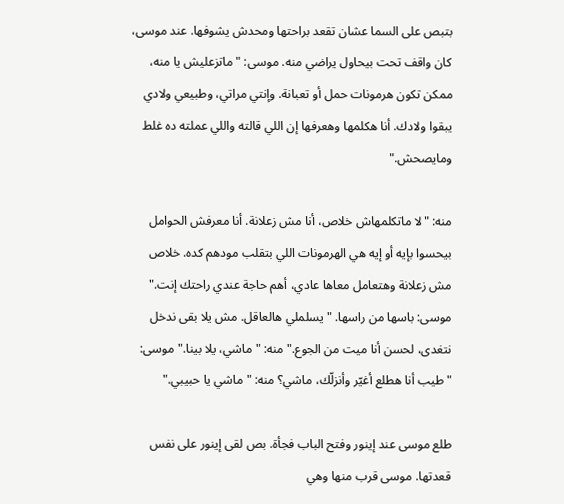بتبص على السما عشان تقعد براحتها ومحدش يشوفها. عند موسى، كان واقف تحت بيحاول يراضي منه. موسى: "ماتزعليش يا منه، ممكن تكون هرمونات حمل أو تعبانة. وإنتي مراتي، وطبيعي ولادي يبقوا ولادك. أنا هكلمها وهعرفها إن اللي قالته واللي عملته ده غلط ومايصحش."

منه: "لا ماتكلمهاش خلاص، أنا مش زعلانة. أنا معرفش الحوامل بيحسوا بإيه أو إيه هي الهرمونات اللي بتقلب مودهم كده. خلاص مش زعلانة وهتعامل معاها عادي، أهم حاجة عندي راحتك إنت." موسى: باسها من راسها. "يسلملي هالعاقل. مش يلا بقى ندخل نتغدى، لحسن أنا ميت من الجوع." منه: "ماشي، يلا بينا." موسى: "طيب أنا هطلع أغيّر وأنزلّك، ماشي؟ منه: "ماشي يا حبيبي."

طلع موسى عند إينور وفتح الباب فجأة. بص لقى إينور على نفس قعدتها. موسى قرب منها وهي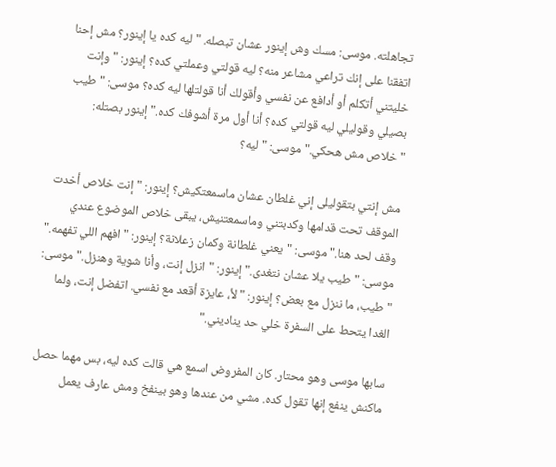تجاهلته. موسى: مسك وش إينور عشان تبصله. "ليه كده يا إينور؟ مش إحنا اتفقنا على إنك تراعي مشاعر منه؟ ليه قولتي وعملتي كده؟ إينور: "وإنت خليتني أتكلم أو أدافع عن نفسي وأقولك أنا قولتلها ليه كده؟ موسى: "طيب بصيلي وقوليلي ليه قولتي كده؟ أنا أول مرة أشوفك كده." إينور بصتله: "خلاص مش هحكي." موسى: "ليه؟

مش إنتي بتقوليلى إني غلطان عشان ماسمعتكيش؟ إينور: "إنت خلاص أخدت الموقف تحت قدامها وكدبتني وماسمعتنيش، يبقى خلاص الموضوع عندي وقف لحد هنا." موسى: "يعني غلطانة وكمان زعلانة؟ إينور: "افهم اللي تفهمه." موسى: "طيب يلا عشان نتغدى." إينور: "انزل إنت، وأنا شوية وهنزل." موسى: "طيب، ما ننزل مع بعض؟ إينور: "لأ، عايزة أقعد مع نفسي. اتفضل إنت، ولما الغدا يتحط على السفرة خلي حد يناديني."

سابها موسى وهو محتار. كان المفروض اسمع هي قالت كده ليه، بس مهما حصل ماكنش ينفع إنها تقول كده. مشي من عندها وهو بينفخ ومش عارف يعمل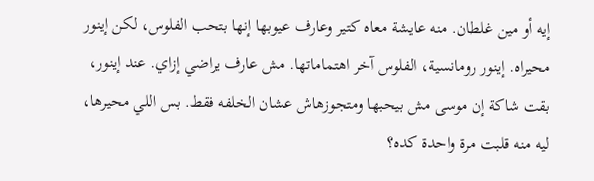إيه أو مين غلطان. منه عايشة معاه كتير وعارف عيوبها إنها بتحب الفلوس، لكن إينور محيراه. إينور رومانسية، الفلوس آخر اهتماماتها. مش عارف يراضي إزاي. عند إينور، بقت شاكة إن موسى مش بيحبها ومتجوزهاش عشان الخلفه فقط. بس اللي محيرها، ليه منه قلبت مرة واحدة كده؟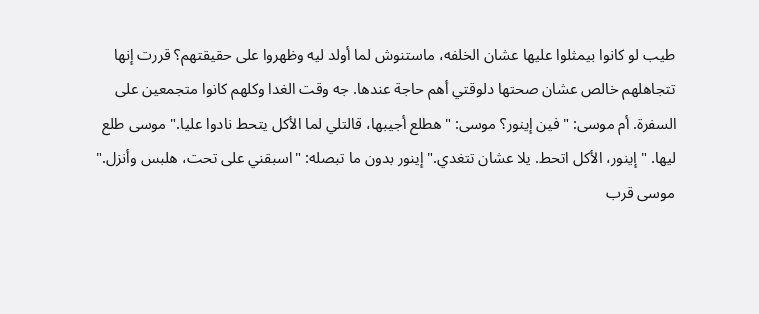طيب لو كانوا بيمثلوا عليها عشان الخلفه، ماستنوش لما أولد ليه وظهروا على حقيقتهم؟ قررت إنها تتجاهلهم خالص عشان صحتها دلوقتي أهم حاجة عندها. جه وقت الغدا وكلهم كانوا متجمعين على السفرة. أم موسى: "فين إينور؟ موسى: "هطلع أجيبها، قالتلي لما الأكل يتحط نادوا عليا." موسى طلع ليها. "إينور، الأكل اتحط. يلا عشان تتغدي." إينور بدون ما تبصله: "اسبقني على تحت، هلبس وأنزل." موسى قرب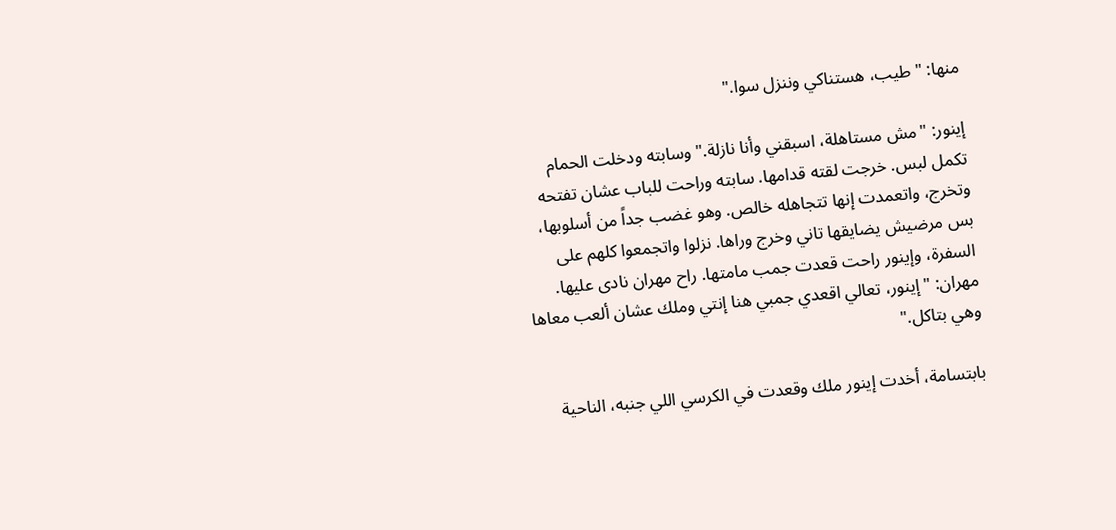منها: "طيب، هستناكي وننزل سوا."

إينور: "مش مستاهلة، اسبقني وأنا نازلة." وسابته ودخلت الحمام تكمل لبس. خرجت لقته قدامها. سابته وراحت للباب عشان تفتحه وتخرج، واتعمدت إنها تتجاهله خالص. وهو غضب جداً من أسلوبها، بس مرضيش يضايقها تاني وخرج وراها. نزلوا واتجمعوا كلهم على السفرة، وإينور راحت قعدت جمب مامتها. راح مهران نادى عليها. مهران: "إينور، تعالي اقعدي جمبي هنا إنتي وملك عشان ألعب معاها وهي بتاكل."

بابتسامة، أخدت إينور ملك وقعدت في الكرسي اللي جنبه، الناحية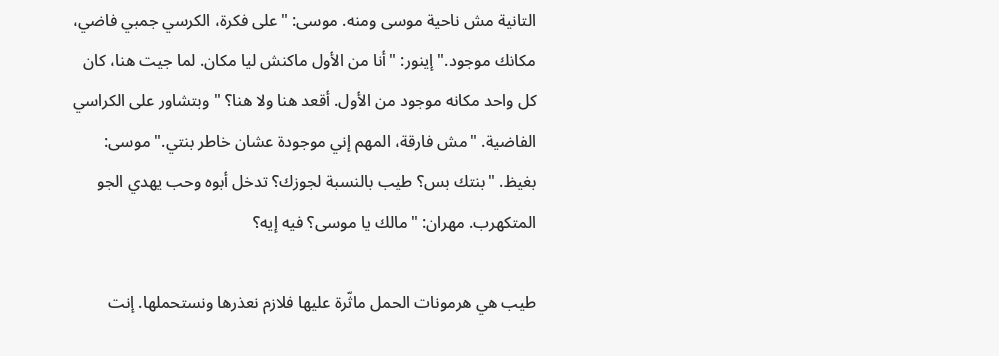التانية مش ناحية موسى ومنه. موسى: "على فكرة، الكرسي جمبي فاضي، مكانك موجود." إينور: "أنا من الأول ماكنش ليا مكان. لما جيت هنا، كان كل واحد مكانه موجود من الأول. أقعد هنا ولا هنا؟ " وبتشاور على الكراسي الفاضية. "مش فارقة، المهم إني موجودة عشان خاطر بنتي." موسى: بغيظ. "بنتك بس؟ طيب بالنسبة لجوزك؟ تدخل أبوه وحب يهدي الجو المتكهرب. مهران: "مالك يا موسى؟ فيه إيه؟

طيب هي هرمونات الحمل ماثّرة عليها فلازم نعذرها ونستحملها. إنت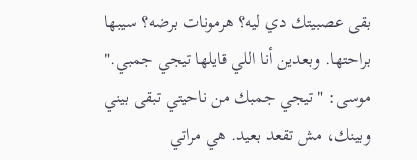بقى عصبيتك دي ليه؟ هرمونات برضه؟ سيبها براحتها. وبعدين أنا اللي قايلها تيجي جمبي." موسى: "تيجي جمبك من ناحيتي تبقى بيني وبينك، مش تقعد بعيد. هي مراتي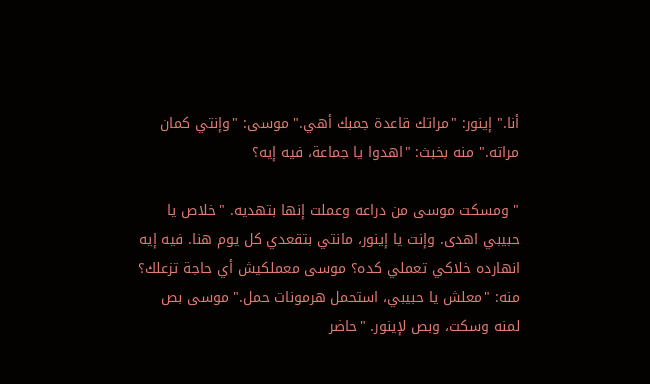أنا." إينور: "مراتك قاعدة جمبك أهي." موسى: "وإنتي كمان مراته." منه بخبث: "اهدوا يا جماعة، فيه إيه؟

" ومسكت موسى من دراعه وعملت إنها بتهديه. "خلاص يا حبيبي اهدى. وإنت يا إينور، مانتي بتقعدي كل يوم هنا. فيه إيه انهارده خلاكي تعملي كده؟ موسى معملكيش أي حاجة تزعلك؟ منه: "معلش يا حبيبي، استحمل هرمونات حمل." موسى بص لمنه وسكت، وبص لإينور. "حاضر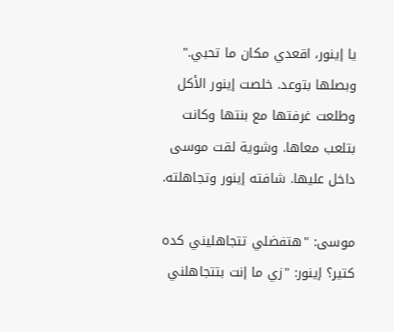يا إينور، اقعدي مكان ما تحبي." وبصلها بتوعد. خلصت إينور الأكل وطلعت غرفتها مع بنتها وكانت بتلعب معاها. وشوية لقت موسى داخل عليها. شافته إينور وتجاهلته.

موسى: "هتفضلي تتجاهليني كده كتير؟ إينور: "زي ما إنت بتتجاهلني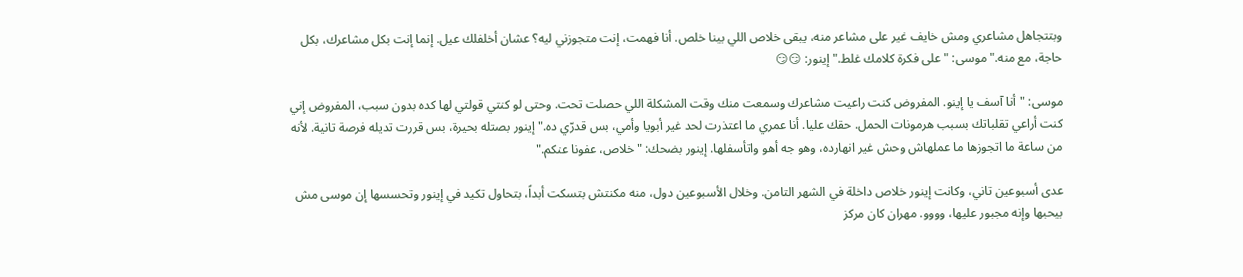وبتتجاهل مشاعري ومش خايف غير على مشاعر منه، يبقى خلاص اللي بينا خلص. أنا فهمت، إنت متجوزني ليه؟ عشان أخلفلك عيل. إنما إنت بكل مشاعرك، بكل حاجة، مع منه." موسى: "على فكرة كلامك غلط." إينور: 😏😏

موسى: "أنا آسف يا إينو. المفروض كنت راعيت مشاعرك وسمعت منك وقت المشكلة اللي حصلت تحت. وحتى لو كنتي قولتي لها كده بدون سبب، المفروض إني كنت أراعي تقلباتك بسبب هرمونات الحمل. حقك عليا. أنا عمري ما اعتذرت لحد غير أبويا وأمي، بس قدرّي ده." إينور بصتله بحيرة، بس قررت تديله فرصة تانية. لأنه من ساعة ما اتجوزها ما عملهاش وحش غير انهارده، وهو جه أهو واتأسفلها. إينور بضحك: "خلاص، عفونا عنكم."

عدى أسبوعين تاني، وكانت إينور خلاص داخلة في الشهر التامن. وخلال الأسبوعين دول، منه مكنتش بتسكت أبداً، بتحاول تكيد في إينور وتحسسها إن موسى مش بيحبها وإنه مجبور عليها، وووو. مهران كان مركز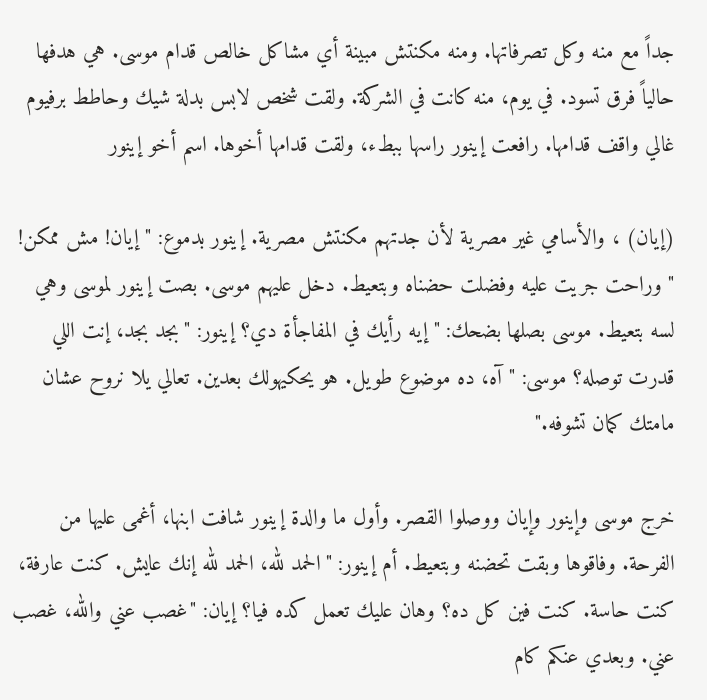جداً مع منه وكل تصرفاتها. ومنه مكنتش مبينة أي مشاكل خالص قدام موسى. هي هدفها حالياً فرق تسود. في يوم، منه كانت في الشركة. ولقت شخص لابس بدلة شيك وحاطط برفيوم غالي واقف قدامها. رافعت إينور راسها ببطء، ولقت قدامها أخوها. اسم أخو إينور

(إيان) ، والأسامي غير مصرية لأن جدتهم مكنتش مصرية. إينور بدموع: "إيان! مش ممكن! " وراحت جريت عليه وفضلت حضناه وبتعيط. دخل عليهم موسى. بصت إينور لموسى وهي لسه بتعيط. موسى بصلها بضحك: "إيه رأيك في المفاجأة دي؟ إينور: "بجد بجد، إنت اللي قدرت توصله؟ موسى: "آه، ده موضوع طويل. هو يحكيهولك بعدين. تعالي يلا نروح عشان مامتك كمان تشوفه."

خرج موسى وإينور وإيان ووصلوا القصر. وأول ما والدة إينور شافت ابنها، أغمى عليها من الفرحة. وفاقوها وبقت تحضنه وبتعيط. أم إينور: "الحمد لله، الحمد لله إنك عايش. كنت عارفة، كنت حاسة. كنت فين كل ده؟ وهان عليك تعمل كده فيا؟ إيان: "غصب عني والله، غصب عني. وبعدي عنكم كام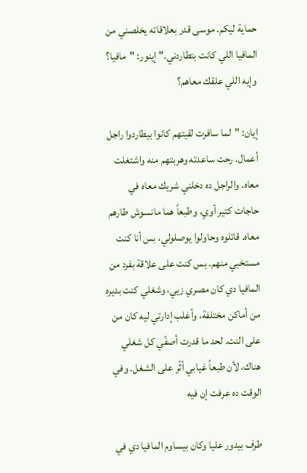حماية ليكم. موسى قدر بعلاقاته يخلصني من المافيا اللي كانت بتطاردني." إينور: "مافيا؟ وإيه اللي علقك معاهم؟

إيان: "لما سافرت لقيتهم كانوا بيطاردوا راجل أعمال. رحت ساعدته وهربتهم منه واشتغلت معاه. والراجل ده دخلني شريك معاه في حاجات كتير أوي، وطبعاً هما مانسوش طارهم معاه. قاتلوه وحاولوا يوصلولي، بس أنا كنت مستخبي منهم. بس كنت على علاقة بفرد من المافيا دي كان مصري زيي، وشغلي كنت بديره من أماكن مختلفة، وأغلب إدارتي ليه كان من على النت. لحد ما قدرت أصفّي كل شغلي هناك، لأن طبعاً غيابي أثّر على الشغل. وفي الوقت ده عرفت إن فيه

طرف بيدور عليا وكان بيساوم المافيا دي في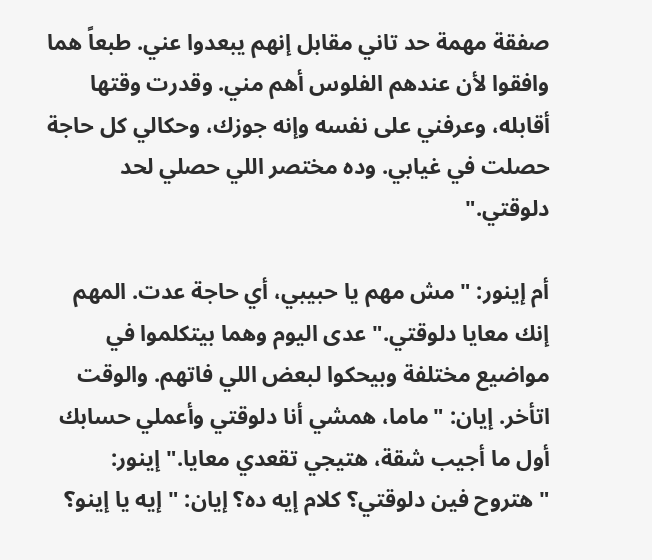صفقة مهمة حد تاني مقابل إنهم يبعدوا عني. طبعاً هما وافقوا لأن عندهم الفلوس أهم مني. وقدرت وقتها أقابله، وعرفني على نفسه وإنه جوزك، وحكالي كل حاجة حصلت في غيابي. وده مختصر اللي حصلي لحد دلوقتي."

أم إينور: "مش مهم يا حبيبي، أي حاجة عدت. المهم إنك معايا دلوقتي." عدى اليوم وهما بيتكلموا في مواضيع مختلفة وبيحكوا لبعض اللي فاتهم. والوقت اتأخر. إيان: "ماما، همشي أنا دلوقتي وأعملي حسابك أول ما أجيب شقة، هتيجي تقعدي معايا." إينور: "هتروح فين دلوقتي؟ كلام إيه ده؟ إيان: "إيه يا إينو؟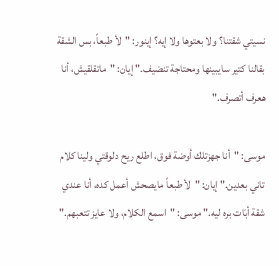نسيتي شقتنا؟ ولا بعتوها ولا إيه؟ إينور: "لأ طبعاً، بس الشقة بقالنا كتير سايبينها ومحتاجة تنضيف." إيان: "ماتقلقيش، أنا هعرف أتصرف."

موسى: "أنا جهزتلك أوضة فوق، اطلع ريح دلوقتي ولينا كلام تاني بعدين." إيان: "لأ طبعاً مايصحش أعمل كده، أنا عندي شقة أبَات بره ليه." موسى: "اسمع الكلام، ولا عايز تتعبهم."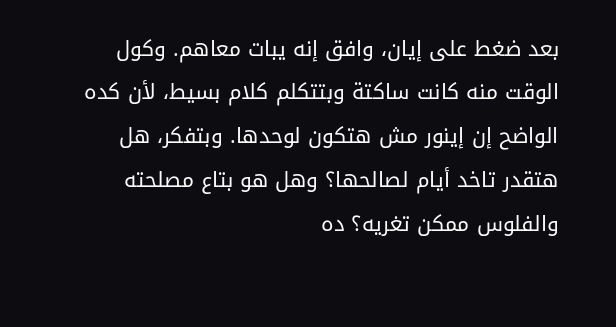بعد ضغط على إيان، وافق إنه يبات معاهم. وكول الوقت منه كانت ساكتة وبتتكلم كلام بسيط، لأن كده الواضح إن إينور مش هتكون لوحدها. وبتفكر، هل هتقدر تاخد أيام لصالحها؟ وهل هو بتاع مصلحته والفلوس ممكن تغريه؟ ده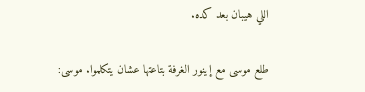اللي هيبان بعد كده.

طلع موسى مع إينور الغرفة بتاعتها عشان يتكلموا. موسى: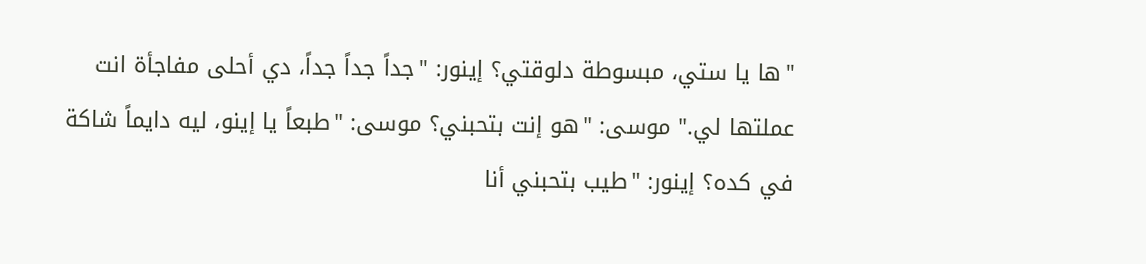"ها يا ستي، مبسوطة دلوقتي؟ إينور: "جداً جداً جداً، دي أحلى مفاجأة انت عملتها لي." موسى: "هو إنت بتحبني؟ موسى: "طبعاً يا إينو، ليه دايماً شاكة في كده؟ إينور: "طيب بتحبني أنا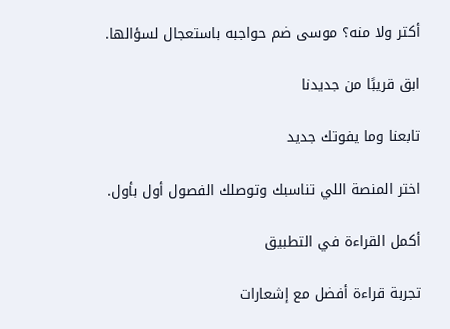أكتر ولا منه؟ موسى ضم حواجبه باستعجال لسؤالها.

ابق قريبًا من جديدنا

تابعنا وما يفوتك جديد

اختر المنصة اللي تناسبك وتوصلك الفصول أول بأول.

أكمل القراءة في التطبيق

تجربة قراءة أفضل مع إشعارات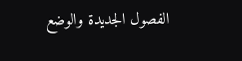الفصول الجديدة والوضع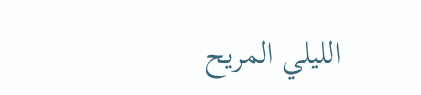الليلي المريح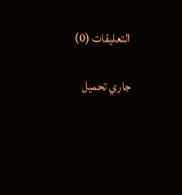التعليقات (0)

جاري تحميل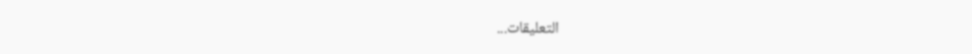التعليقات...